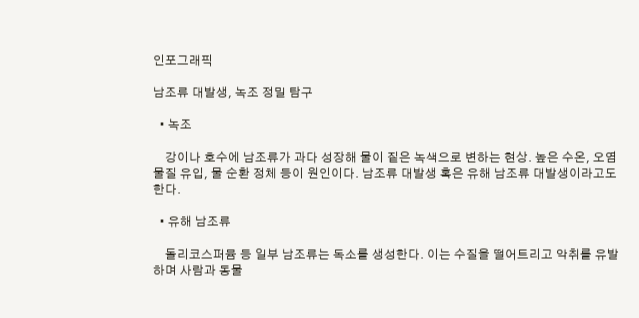인포그래픽

남조류 대발생, 녹조 정밀 탐구

  • 녹조

    강이나 호수에 남조류가 과다 성장해 물이 짙은 녹색으로 변하는 현상. 높은 수온, 오염물질 유입, 물 순환 정체 등이 원인이다. 남조류 대발생 혹은 유해 남조류 대발생이라고도 한다.

  • 유해 남조류

    돌리코스퍼뮴 등 일부 남조류는 독소를 생성한다. 이는 수질을 떨어트리고 악취를 유발하며 사람과 동물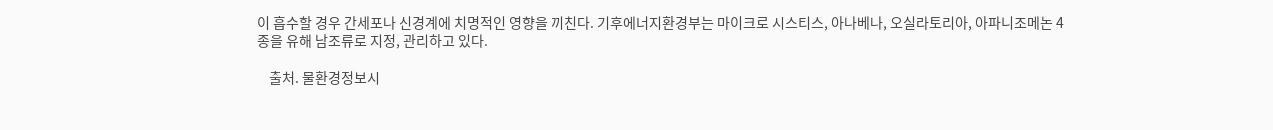이 흡수할 경우 간세포나 신경계에 치명적인 영향을 끼친다. 기후에너지환경부는 마이크로 시스티스, 아나베나, 오실라토리아, 아파니조메논 4종을 유해 남조류로 지정, 관리하고 있다.

    출처. 물환경정보시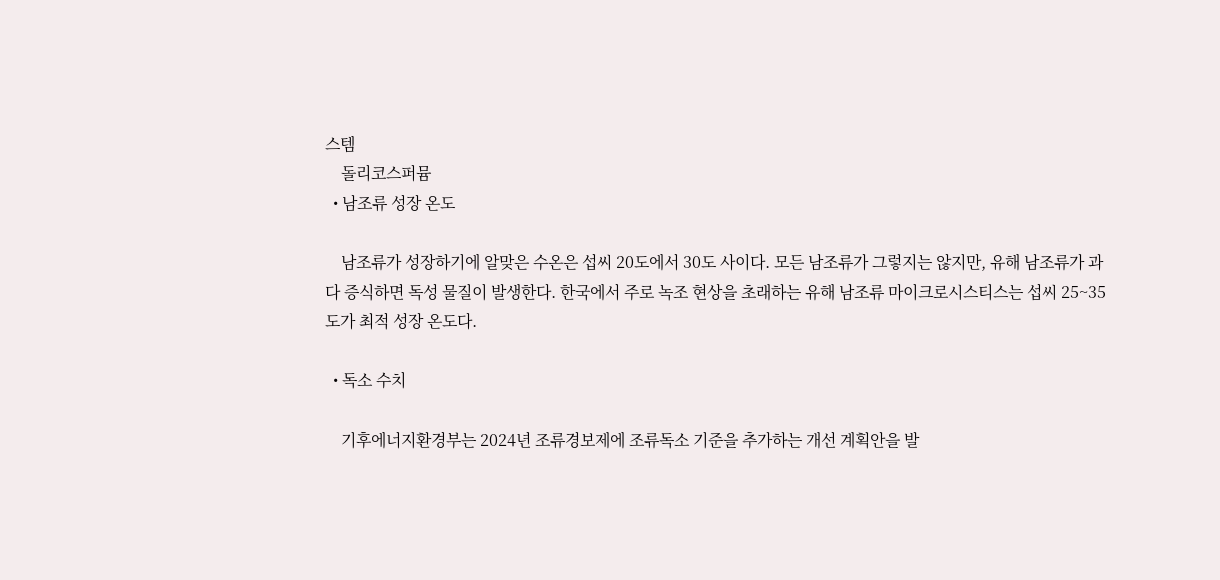스템
    돌리코스퍼뮴
  • 남조류 성장 온도

    남조류가 성장하기에 알맞은 수온은 섭씨 20도에서 30도 사이다. 모든 남조류가 그렇지는 않지만, 유해 남조류가 과다 증식하면 독성 물질이 발생한다. 한국에서 주로 녹조 현상을 초래하는 유해 남조류 마이크로시스티스는 섭씨 25~35도가 최적 성장 온도다.

  • 독소 수치

    기후에너지환경부는 2024년 조류경보제에 조류독소 기준을 추가하는 개선 계획안을 발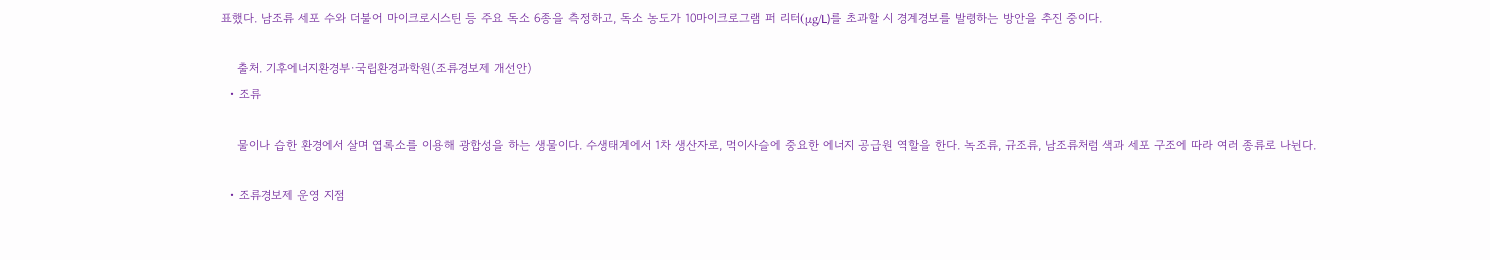표했다. 남조류 세포 수와 더불어 마이크로시스틴 등 주요 독소 6종을 측정하고, 독소 농도가 10마이크로그램 퍼 리터(μg/L)를 초과할 시 경계경보를 발령하는 방안을 추진 중이다.

    출처. 기후에너지환경부·국립환경과학원(조류경보제 개선안)
  • 조류

    물이나 습한 환경에서 살며 엽록소를 이용해 광합성을 하는 생물이다. 수생태계에서 1차 생산자로, 먹이사슬에 중요한 에너지 공급원 역할을 한다. 녹조류, 규조류, 남조류처럼 색과 세포 구조에 따라 여러 종류로 나뉜다.

  • 조류경보제 운영 지점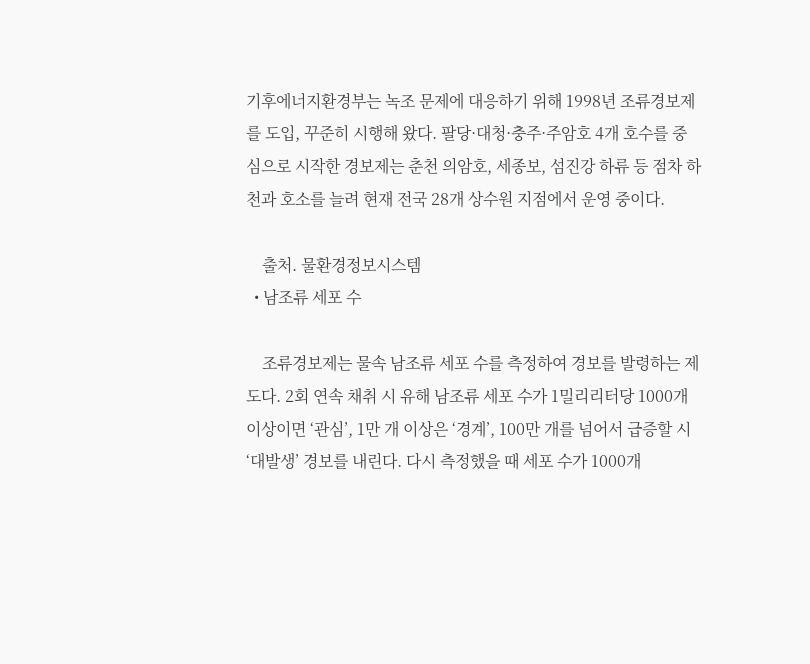기후에너지환경부는 녹조 문제에 대응하기 위해 1998년 조류경보제를 도입, 꾸준히 시행해 왔다. 팔당·대청·충주·주암호 4개 호수를 중심으로 시작한 경보제는 춘천 의암호, 세종보, 섬진강 하류 등 점차 하천과 호소를 늘려 현재 전국 28개 상수원 지점에서 운영 중이다.

    출처. 물환경정보시스템
  • 남조류 세포 수

    조류경보제는 물속 남조류 세포 수를 측정하여 경보를 발령하는 제도다. 2회 연속 채취 시 유해 남조류 세포 수가 1밀리리터당 1000개 이상이면 ‘관심’, 1만 개 이상은 ‘경계’, 100만 개를 넘어서 급증할 시 ‘대발생’ 경보를 내린다. 다시 측정했을 때 세포 수가 1000개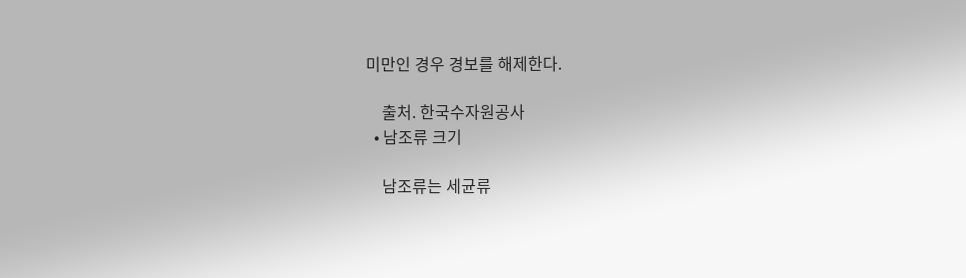미만인 경우 경보를 해제한다.

    출처. 한국수자원공사
  • 남조류 크기

    남조류는 세균류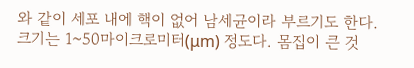와 같이 세포 내에 핵이 없어 남세균이라 부르기도 한다. 크기는 1~50마이크로미터(μm) 정도다. 몸집이 큰 것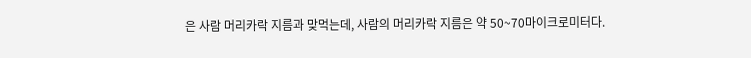은 사람 머리카락 지름과 맞먹는데, 사람의 머리카락 지름은 약 50~70마이크로미터다.